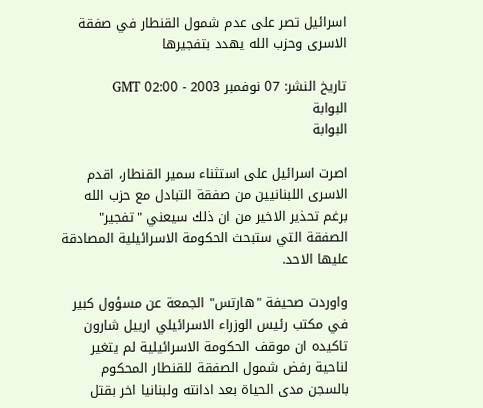اسرائيل تصر على عدم شمول القنطار في صفقة الاسرى وحزب الله يهدد بتفجيرها

تاريخ النشر: 07 نوفمبر 2003 - 02:00 GMT
البوابة
البوابة

اصرت اسرائيل على استثناء سمير القنطار، اقدم الاسرى اللبنانيين من صفقة التبادل مع حزب الله برغم تحذير الاخير من ان ذلك سيعني "تفجير" الصفقة التي ستبحث الحكومة الاسرائيلية المصادقة عليها الاحد.

واوردت صحيفة "هارتس" الجمعة عن مسؤول كبير في مكتب رئيس الوزراء الاسرائيلي ارييل شارون تاكيده ان موقف الحكومة الاسرائيلية لم يتغير لناحية رفض شمول الصفقة للقنطار المحكوم بالسجن مدى الحياة بعد ادانته ولبنانيا اخر بقتل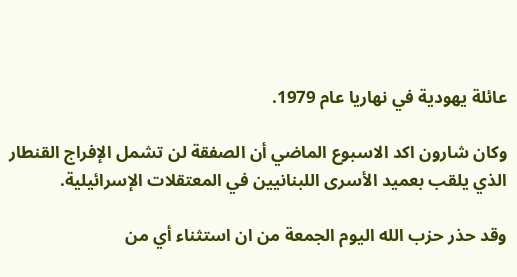عائلة يهودية في نهاريا عام 1979.

وكان شارون اكد الاسبوع الماضي أن الصفقة لن تشمل الإفراج القنطار الذي يلقب بعميد الأسرى اللبنانيين في المعتقلات الإسرائيلية.

وقد حذر حزب الله اليوم الجمعة من ان استثناء أي من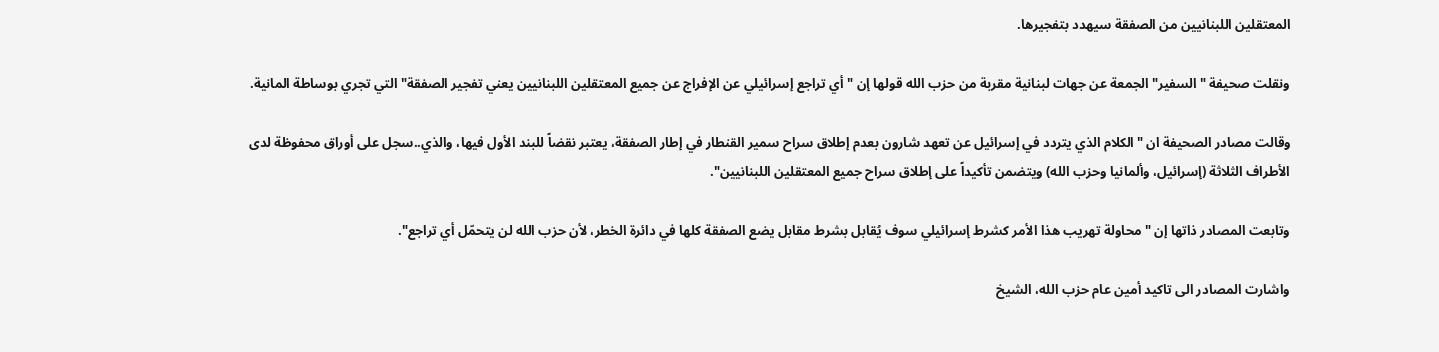المعتقلين اللبنانيين من الصفقة سيهدد بتفجيرها.

ونقلت صحيفة "السفير" الجمعة عن جهات لبنانية مقربة من حزب الله قولها إن "أي تراجع إسرائيلي عن الإفراج عن جميع المعتقلين اللبنانيين يعني تفجير الصفقة" التي تجري بوساطة المانية.

وقالت مصادر الصحيفة ان "الكلام الذي يتردد في إسرائيل عن تعهد شارون بعدم إطلاق سراح سمير القنطار في إطار الصفقة، يعتبر نقضاً للبند الأول فيها، والذي..سجل على أوراق محفوظة لدى الأطراف الثلاثة (إسرائيل، وألمانيا وحزب الله) ويتضمن تأكيداً على إطلاق سراح جميع المعتقلين اللبنانيين".

وتابعت المصادر ذاتها إن "محاولة تهريب هذا الأمر كشرط إسرائيلي سوف يُقابل بشرط مقابل يضع الصفقة كلها في دائرة الخطر، لأن حزب الله لن يتحمّل أي تراجع".

واشارت المصادر الى تاكيد أمين عام حزب الله، الشيخ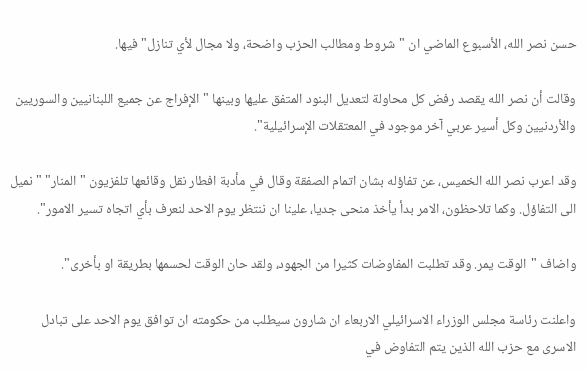حسن نصر الله، الأسبوع الماضي ان "شروط ومطالب الحزب واضحة، ولا مجال لأي تنازل" فيها.

وقالت أن نصر الله يقصد رفض كل محاولة لتعديل البنود المتفق عليها وبينها "الإفراج عن جميع اللبنانيين والسوريين والأردنيين وكل أسير عربي آخر موجود في المعتقلات الإسرائيلية".

وقد اعرب نصر الله الخميس، عن تفاؤله بشان اتمام الصفقة وقال في مأدبة افطار نقل وقائعها تلفزيون "المنار" "نميل الى التفاؤل. وكما تلاحظون، الامر بدأ يأخذ منحى جديا، علينا ان ننتظر يوم الاحد لنعرف بأي اتجاه تسير الامور".

واضاف "الوقت يمر. وقد تطلبت المفاوضات كثيرا من الجهود، ولقد حان الوقت لحسمها بطريقة او بأخرى".

واعلنت رئاسة مجلس الوزراء الاسرائيلي الاربعاء ان شارون سيطلب من حكومته ان توافق يوم الاحد على تبادل الاسرى مع حزب الله الذين يتم التفاوض في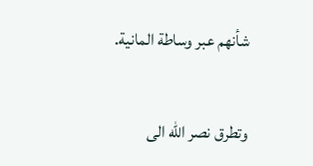شأنهم عبر وساطة المانية.

وتطرق نصر الله الى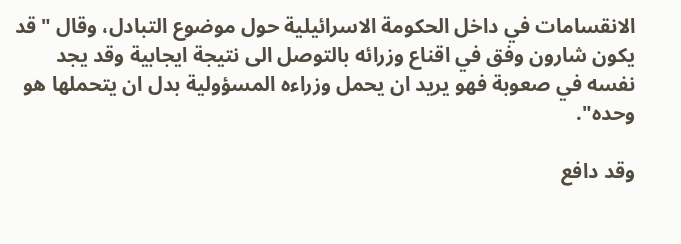الانقسامات في داخل الحكومة الاسرائيلية حول موضوع التبادل، وقال "قد يكون شارون وفق في اقناع وزرائه بالتوصل الى نتيجة ايجابية وقد يجد نفسه في صعوبة فهو يريد ان يحمل وزراءه المسؤولية بدل ان يتحملها هو وحده".

وقد دافع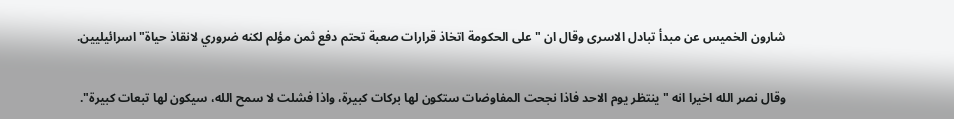شارون الخميس عن مبدأ تبادل الاسرى وقال ان "على الحكومة اتخاذ قرارات صعبة تحتم دفع ثمن مؤلم لكنه ضروري لانقاذ حياة" اسرائيليين.

وقال نصر الله اخيرا انه "ينتظر يوم الاحد فاذا نجحت المفاوضات ستكون لها بركات كبيرة، واذا فشلت لا سمح الله، سيكون لها تبعات كبيرة".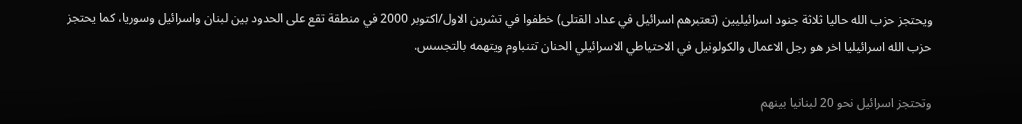ويحتجز حزب الله حاليا ثلاثة جنود اسرائيليين (تعتبرهم اسرائيل في عداد القتلى) خطفوا في تشرين الاول/اكتوبر 2000 في منطقة تقع على الحدود بين لبنان واسرائيل وسوريا، كما يحتجز حزب الله اسرائيليا اخر هو رجل الاعمال والكولونيل في الاحتياطي الاسرائيلي الحنان تتنباوم ويتهمه بالتجسس.

وتحتجز اسرائيل نحو 20 لبنانيا بينهم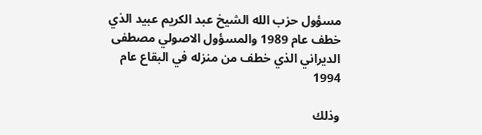مسؤول حزب الله الشيخ عبد الكريم عبيد الذي خطف عام 1989 والمسؤول الاصولي مصطفى الديراني الذي خطف من منزله في البقاع عام 1994

وذلك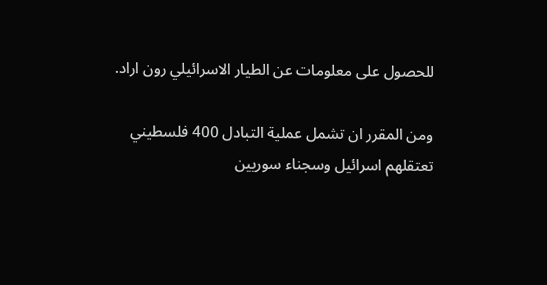للحصول على معلومات عن الطيار الاسرائيلي رون اراد.

ومن المقرر ان تشمل عملية التبادل 400 فلسطيني تعتقلهم اسرائيل وسجناء سوريين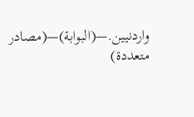واردنيين.—(البوابة)—(مصادر متعددة)